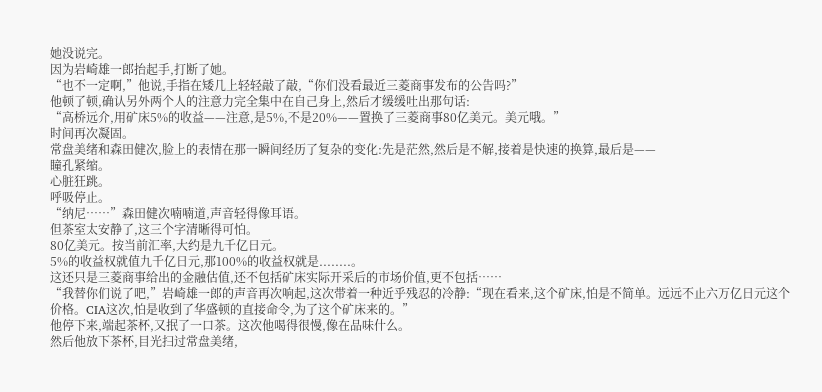她没说完。
因为岩崎雄一郎抬起手,打断了她。
“也不一定啊,”他说,手指在矮几上轻轻敲了敲,“你们没看最近三菱商事发布的公告吗?”
他顿了顿,确认另外两个人的注意力完全集中在自己身上,然后才缓缓吐出那句话:
“高桥远介,用矿床5%的收益——注意,是5%,不是20%——置换了三菱商事80亿美元。美元哦。”
时间再次凝固。
常盘美绪和森田健次,脸上的表情在那一瞬间经历了复杂的变化:先是茫然,然后是不解,接着是快速的换算,最后是——
瞳孔紧缩。
心脏狂跳。
呼吸停止。
“纳尼……”森田健次喃喃道,声音轻得像耳语。
但茶室太安静了,这三个字清晰得可怕。
80亿美元。按当前汇率,大约是九千亿日元。
5%的收益权就值九千亿日元,那100%的收益权就是........。
这还只是三菱商事给出的金融估值,还不包括矿床实际开采后的市场价值,更不包括……
“我替你们说了吧,”岩崎雄一郎的声音再次响起,这次带着一种近乎残忍的冷静:“现在看来,这个矿床,怕是不简单。远远不止六万亿日元这个价格。CIA这次,怕是收到了华盛顿的直接命令,为了这个矿床来的。”
他停下来,端起茶杯,又抿了一口茶。这次他喝得很慢,像在品味什么。
然后他放下茶杯,目光扫过常盘美绪,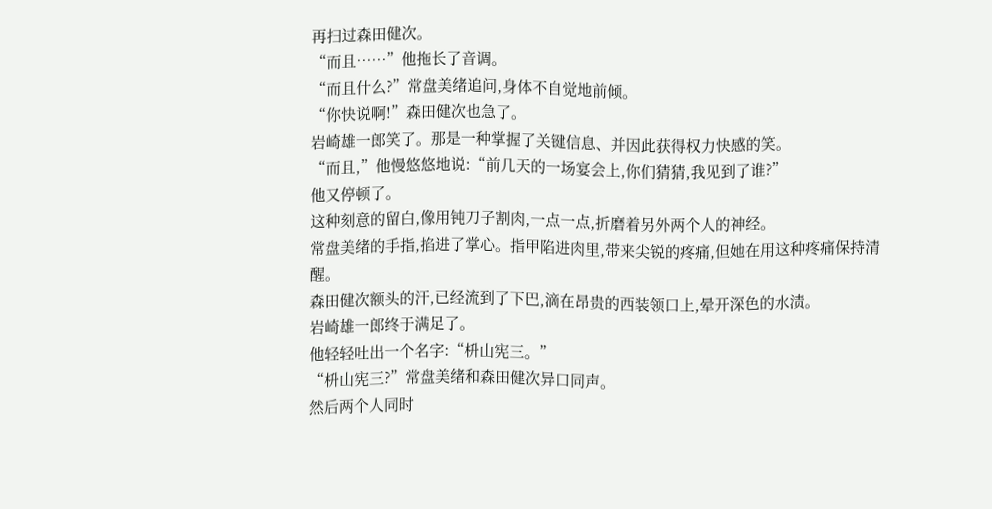再扫过森田健次。
“而且……”他拖长了音调。
“而且什么?”常盘美绪追问,身体不自觉地前倾。
“你快说啊!”森田健次也急了。
岩崎雄一郎笑了。那是一种掌握了关键信息、并因此获得权力快感的笑。
“而且,”他慢悠悠地说:“前几天的一场宴会上,你们猜猜,我见到了谁?”
他又停顿了。
这种刻意的留白,像用钝刀子割肉,一点一点,折磨着另外两个人的神经。
常盘美绪的手指,掐进了掌心。指甲陷进肉里,带来尖锐的疼痛,但她在用这种疼痛保持清醒。
森田健次额头的汗,已经流到了下巴,滴在昂贵的西装领口上,晕开深色的水渍。
岩崎雄一郎终于满足了。
他轻轻吐出一个名字:“枡山宪三。”
“枡山宪三?”常盘美绪和森田健次异口同声。
然后两个人同时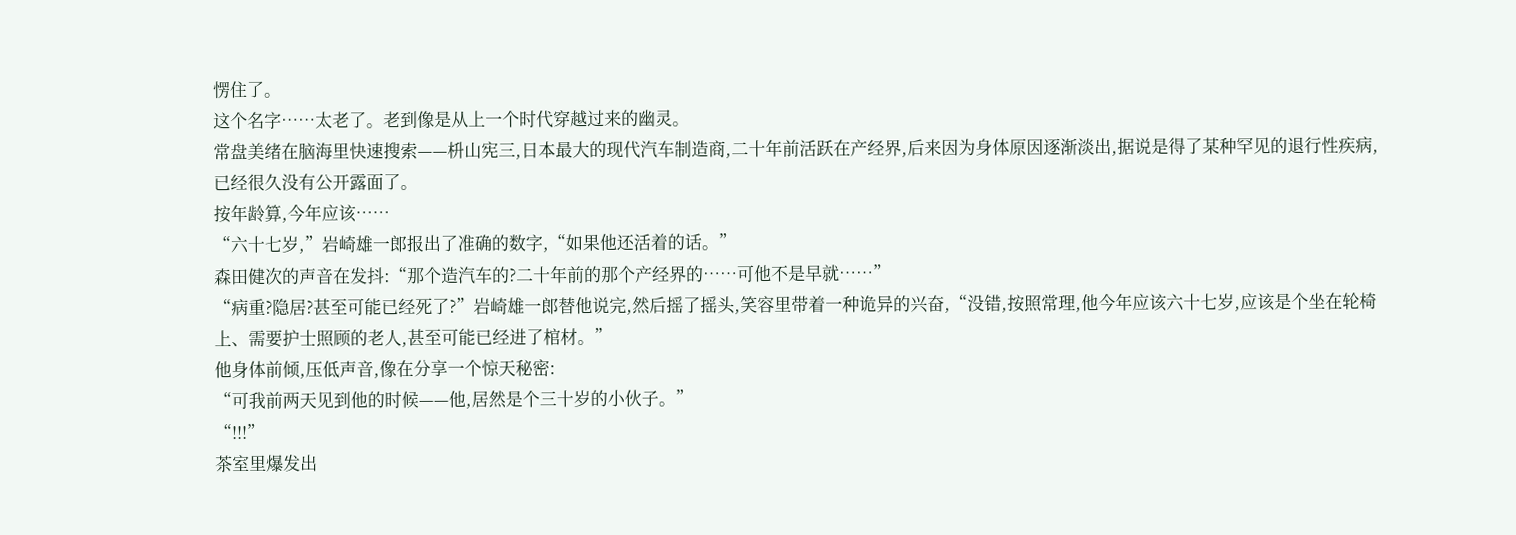愣住了。
这个名字……太老了。老到像是从上一个时代穿越过来的幽灵。
常盘美绪在脑海里快速搜索——枡山宪三,日本最大的现代汽车制造商,二十年前活跃在产经界,后来因为身体原因逐渐淡出,据说是得了某种罕见的退行性疾病,已经很久没有公开露面了。
按年龄算,今年应该……
“六十七岁,”岩崎雄一郎报出了准确的数字,“如果他还活着的话。”
森田健次的声音在发抖:“那个造汽车的?二十年前的那个产经界的……可他不是早就……”
“病重?隐居?甚至可能已经死了?”岩崎雄一郎替他说完,然后摇了摇头,笑容里带着一种诡异的兴奋,“没错,按照常理,他今年应该六十七岁,应该是个坐在轮椅上、需要护士照顾的老人,甚至可能已经进了棺材。”
他身体前倾,压低声音,像在分享一个惊天秘密:
“可我前两天见到他的时候——他,居然是个三十岁的小伙子。”
“!!!”
茶室里爆发出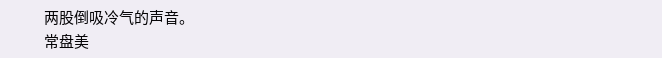两股倒吸冷气的声音。
常盘美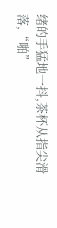绪的手猛地一抖,茶杯从指尖滑落,“啪”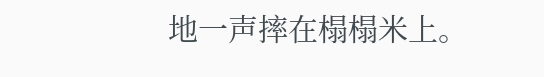地一声摔在榻榻米上。